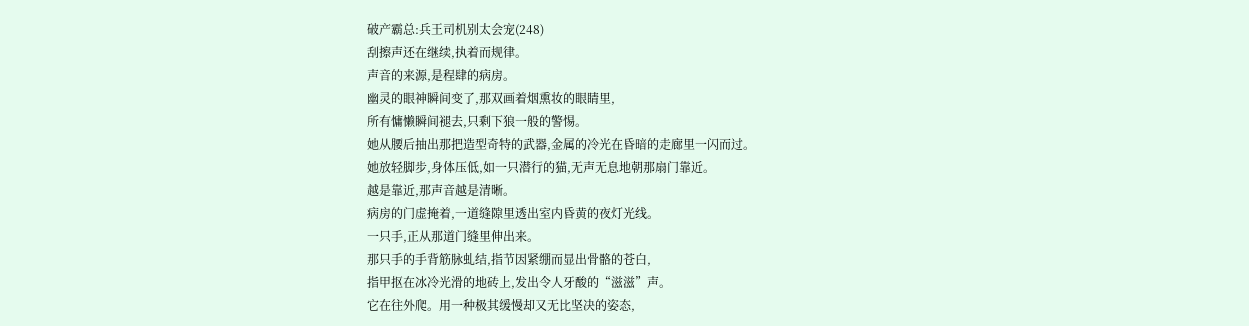破产霸总:兵王司机别太会宠(248)
刮擦声还在继续,执着而规律。
声音的来源,是程肆的病房。
幽灵的眼神瞬间变了,那双画着烟熏妆的眼睛里,
所有慵懒瞬间褪去,只剩下狼一般的警惕。
她从腰后抽出那把造型奇特的武器,金属的冷光在昏暗的走廊里一闪而过。
她放轻脚步,身体压低,如一只潜行的猫,无声无息地朝那扇门靠近。
越是靠近,那声音越是清晰。
病房的门虚掩着,一道缝隙里透出室内昏黄的夜灯光线。
一只手,正从那道门缝里伸出来。
那只手的手背筋脉虬结,指节因紧绷而显出骨骼的苍白,
指甲抠在冰冷光滑的地砖上,发出令人牙酸的“滋滋”声。
它在往外爬。用一种极其缓慢却又无比坚决的姿态,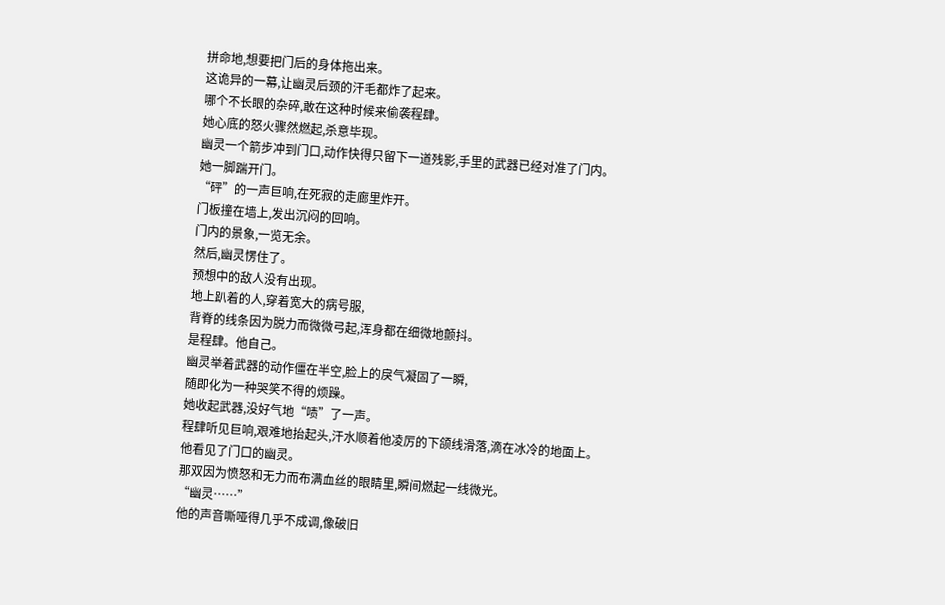拼命地,想要把门后的身体拖出来。
这诡异的一幕,让幽灵后颈的汗毛都炸了起来。
哪个不长眼的杂碎,敢在这种时候来偷袭程肆。
她心底的怒火骤然燃起,杀意毕现。
幽灵一个箭步冲到门口,动作快得只留下一道残影,手里的武器已经对准了门内。
她一脚踹开门。
“砰”的一声巨响,在死寂的走廊里炸开。
门板撞在墙上,发出沉闷的回响。
门内的景象,一览无余。
然后,幽灵愣住了。
预想中的敌人没有出现。
地上趴着的人,穿着宽大的病号服,
背脊的线条因为脱力而微微弓起,浑身都在细微地颤抖。
是程肆。他自己。
幽灵举着武器的动作僵在半空,脸上的戾气凝固了一瞬,
随即化为一种哭笑不得的烦躁。
她收起武器,没好气地“啧”了一声。
程肆听见巨响,艰难地抬起头,汗水顺着他凌厉的下颌线滑落,滴在冰冷的地面上。
他看见了门口的幽灵。
那双因为愤怒和无力而布满血丝的眼睛里,瞬间燃起一线微光。
“幽灵……”
他的声音嘶哑得几乎不成调,像破旧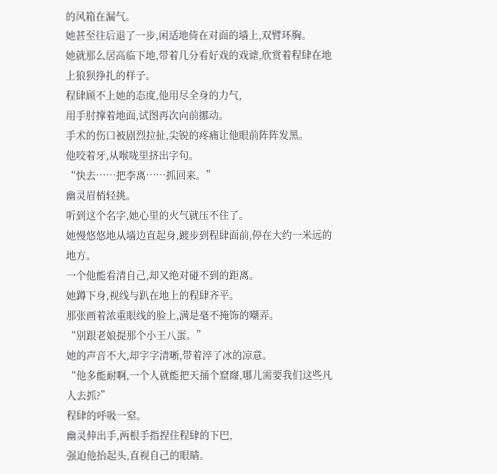的风箱在漏气。
她甚至往后退了一步,闲适地倚在对面的墙上,双臂环胸。
她就那么居高临下地,带着几分看好戏的戏谑,欣赏着程肆在地上狼狈挣扎的样子。
程肆顾不上她的态度,他用尽全身的力气,
用手肘撑着地面,试图再次向前挪动。
手术的伤口被剧烈拉扯,尖锐的疼痛让他眼前阵阵发黑。
他咬着牙,从喉咙里挤出字句。
“快去……把李离……抓回来。”
幽灵眉梢轻挑。
听到这个名字,她心里的火气就压不住了。
她慢悠悠地从墙边直起身,踱步到程肆面前,停在大约一米远的地方。
一个他能看清自己,却又绝对碰不到的距离。
她蹲下身,视线与趴在地上的程肆齐平。
那张画着浓重眼线的脸上,满是毫不掩饰的嘲弄。
“别跟老娘提那个小王八蛋。”
她的声音不大,却字字清晰,带着淬了冰的凉意。
“他多能耐啊,一个人就能把天捅个窟窿,哪儿需要我们这些凡人去抓?”
程肆的呼吸一窒。
幽灵伸出手,两根手指捏住程肆的下巴,
强迫他抬起头,直视自己的眼睛。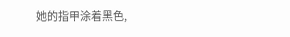她的指甲涂着黑色,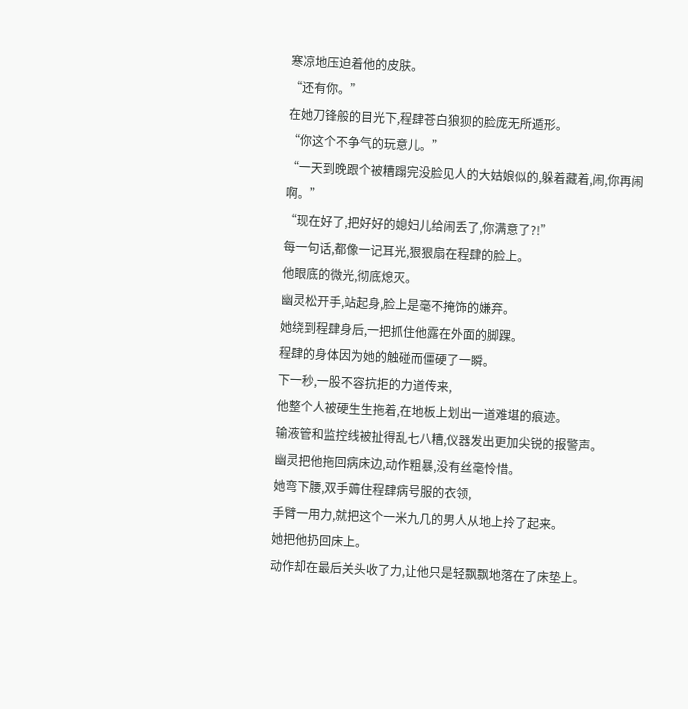寒凉地压迫着他的皮肤。
“还有你。”
在她刀锋般的目光下,程肆苍白狼狈的脸庞无所遁形。
“你这个不争气的玩意儿。”
“一天到晚跟个被糟蹋完没脸见人的大姑娘似的,躲着藏着,闹,你再闹啊。”
“现在好了,把好好的媳妇儿给闹丢了,你满意了?!”
每一句话,都像一记耳光,狠狠扇在程肆的脸上。
他眼底的微光,彻底熄灭。
幽灵松开手,站起身,脸上是毫不掩饰的嫌弃。
她绕到程肆身后,一把抓住他露在外面的脚踝。
程肆的身体因为她的触碰而僵硬了一瞬。
下一秒,一股不容抗拒的力道传来,
他整个人被硬生生拖着,在地板上划出一道难堪的痕迹。
输液管和监控线被扯得乱七八糟,仪器发出更加尖锐的报警声。
幽灵把他拖回病床边,动作粗暴,没有丝毫怜惜。
她弯下腰,双手薅住程肆病号服的衣领,
手臂一用力,就把这个一米九几的男人从地上拎了起来。
她把他扔回床上。
动作却在最后关头收了力,让他只是轻飘飘地落在了床垫上。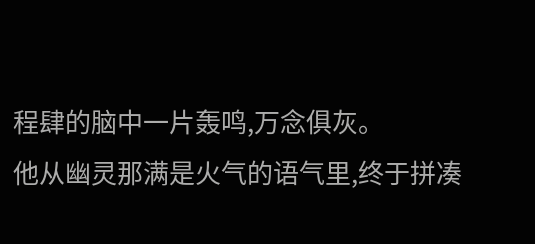程肆的脑中一片轰鸣,万念俱灰。
他从幽灵那满是火气的语气里,终于拼凑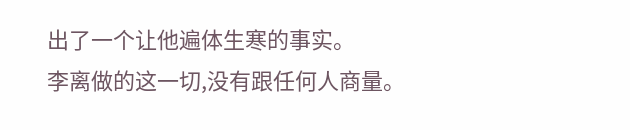出了一个让他遍体生寒的事实。
李离做的这一切,没有跟任何人商量。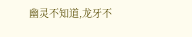幽灵不知道,龙牙不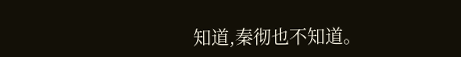知道,秦彻也不知道。